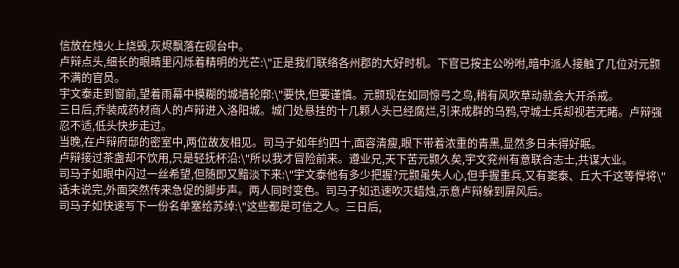信放在烛火上烧毁,灰烬飘落在砚台中。
卢辩点头,细长的眼睛里闪烁着精明的光芒:\"正是我们联络各州郡的大好时机。下官已按主公吩咐,暗中派人接触了几位对元颢不满的官员。
宇文泰走到窗前,望着雨幕中模糊的城墙轮廓:\"要快,但要谨慎。元颢现在如同惊弓之鸟,稍有风吹草动就会大开杀戒。
三日后,乔装成药材商人的卢辩进入洛阳城。城门处悬挂的十几颗人头已经腐烂,引来成群的乌鸦,守城士兵却视若无睹。卢辩强忍不适,低头快步走过。
当晚,在卢辩府邸的密室中,两位故友相见。司马子如年约四十,面容清瘦,眼下带着浓重的青黑,显然多日未得好眠。
卢辩接过茶盏却不饮用,只是轻抚杯沿:\"所以我才冒险前来。遵业兄,天下苦元颢久矣,宇文兖州有意联合志士,共谋大业。
司马子如眼中闪过一丝希望,但随即又黯淡下来:\"宇文泰他有多少把握?元颢虽失人心,但手握重兵,又有窦泰、丘大千这等悍将\"
话未说完,外面突然传来急促的脚步声。两人同时变色。司马子如迅速吹灭蜡烛,示意卢辩躲到屏风后。
司马子如快速写下一份名单塞给苏绰:\"这些都是可信之人。三日后,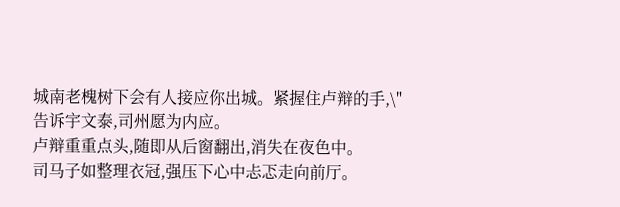城南老槐树下会有人接应你出城。紧握住卢辩的手,\"告诉宇文泰,司州愿为内应。
卢辩重重点头,随即从后窗翻出,消失在夜色中。
司马子如整理衣冠,强压下心中忐忑走向前厅。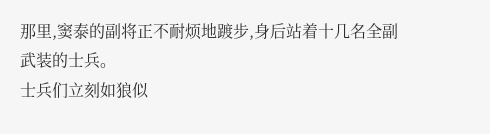那里,窦泰的副将正不耐烦地踱步,身后站着十几名全副武装的士兵。
士兵们立刻如狼似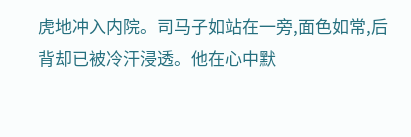虎地冲入内院。司马子如站在一旁,面色如常,后背却已被冷汗浸透。他在心中默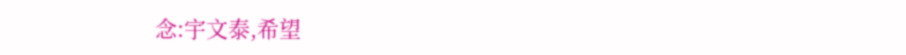念:宇文泰,希望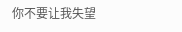你不要让我失望